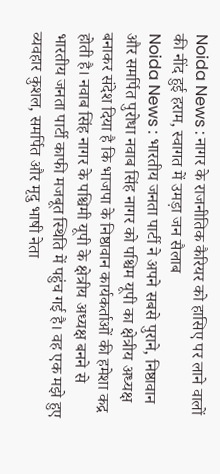Noida News : नागर के राजनीतिक कैरियर को हासिए पर लाने वालों की नींद हुई हराम, स्वागत में उमड़ा जन सैलाब
Noida News : भारतीय जनता पार्टी ने अपने सबसे पुराने, निष्ठावान और समर्पित पुरोधा नवाब सिंह नागर को पश्चिम यूपी का क्षेत्रीय अध्यक्ष बनाकर संदेश दिया है कि भाजपा के निष्ठावान कार्यकर्ताओं की हमेशा कद्र होती है। नवाब सिंह नागर के पश्चिमी यूपी के क्षेत्रीय अध्यक्ष बनने से भारतीय जनता पार्टी काफी मजबूत स्थिति में पहुंच गई है। वह एक मझे हुए व्यवहार कुशल, समर्पित और मृदु भाषी नेता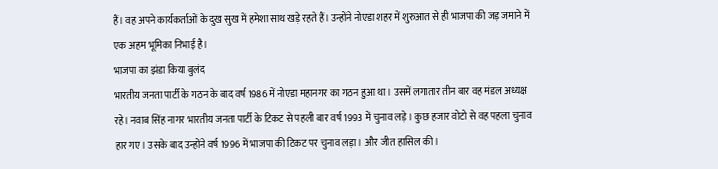हैं। वह अपने कार्यकर्ताओं के दुख सुख में हमेशा साथ खड़े रहते हैं। उन्होंने नोएडा शहर में शुरुआत से ही भाजपा की जड़ जमाने में एक अहम भूमिका निभाई है।
भाजपा का झंडा किया बुलंद
भारतीय जनता पार्टी के गठन के बाद वर्ष 1986 में नोएडा महानगर का गठन हुआ था। उसमें लगातार तीन बार वह मंडल अध्यक्ष रहे। नवाब सिंह नागर भारतीय जनता पार्टी के टिकट से पहली बार वर्ष 1993 में चुनाव लड़े। कुछ हजार वोटो से वह पहला चुनाव हार गए। उसके बाद उन्होंने वर्ष 1996 में भाजपा की टिकट पर चुनाव लड़ा। और जीत हासिल की।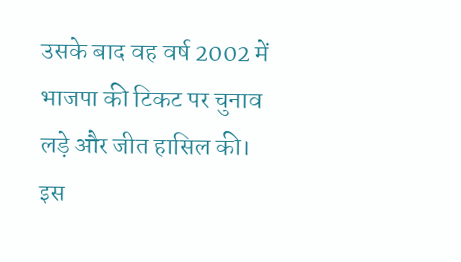उसके बाद वह वर्ष 2002 में भाजपा की टिकट पर चुनाव लड़े और जीत हासिल की। इस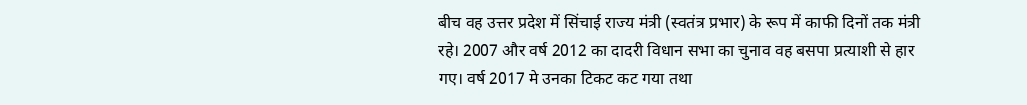बीच वह उत्तर प्रदेश में सिंचाई राज्य मंत्री (स्वतंत्र प्रभार) के रूप में काफी दिनों तक मंत्री रहे। 2007 और वर्ष 2012 का दादरी विधान सभा का चुनाव वह बसपा प्रत्याशी से हार गए। वर्ष 2017 मे उनका टिकट कट गया तथा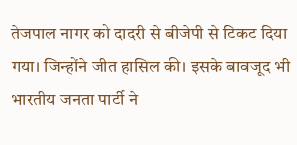तेजपाल नागर को दादरी से बीजेपी से टिकट दिया गया। जिन्होंने जीत हासिल की। इसके बावजूद भी भारतीय जनता पार्टी ने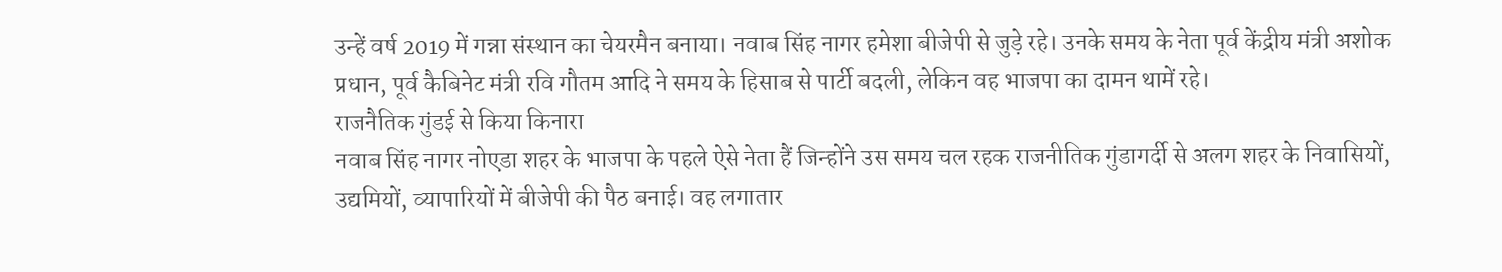उन्हें वर्ष 2019 में गन्ना संस्थान का चेयरमैन बनाया। नवाब सिंह नागर हमेशा बीजेपी से जुड़े रहे। उनके समय के नेता पूर्व केंद्रीय मंत्री अशोक प्रधान, पूर्व कैबिनेट मंत्री रवि गौतम आदि ने समय के हिसाब से पार्टी बदली, लेकिन वह भाजपा का दामन थामें रहे।
राजनैतिक गुंडई से किया किनारा
नवाब सिंह नागर नोएडा शहर के भाजपा के पहले ऐसे नेता हैं जिन्होंने उस समय चल रहक राजनीतिक गुंडागर्दी से अलग शहर के निवासियों, उद्यमियों, व्यापारियों में बीजेपी की पैठ बनाई। वह लगातार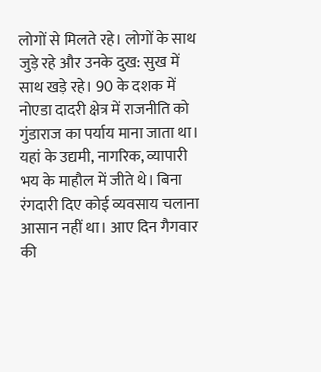लोगों से मिलते रहे। लोगों के साथ जुड़े रहे और उनके दुख: सुख में साथ खड़े रहे। 90 के दशक में नोएडा दादरी क्षेत्र में राजनीति को गुंडाराज का पर्याय माना जाता था। यहां के उद्यमी, नागरिक, व्यापारी भय के माहौल में जीते थे। बिना रंगदारी दिए कोई व्यवसाय चलाना आसान नहीं था। आए दिन गैगवार की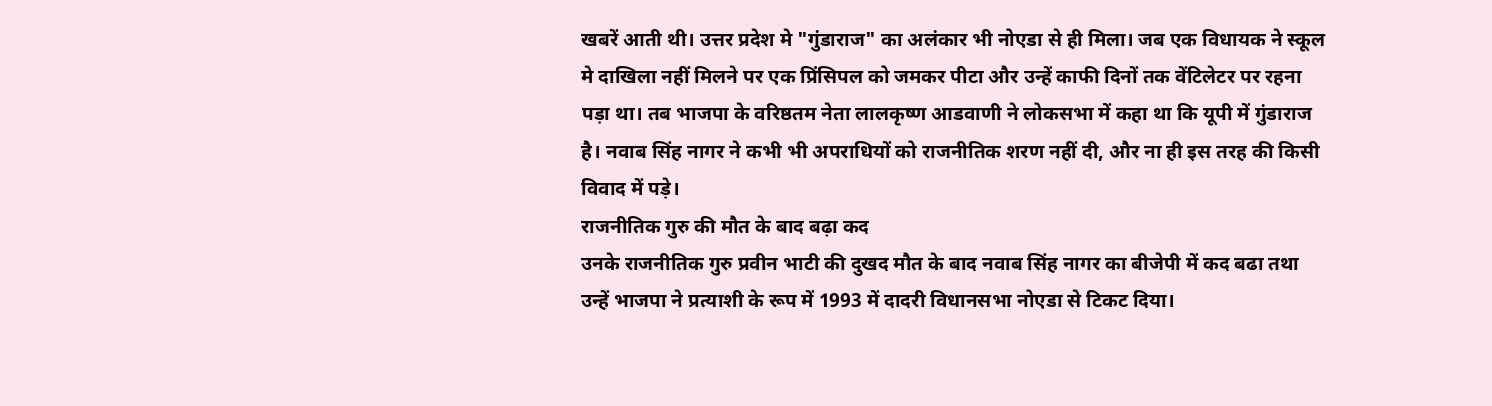खबरें आती थी। उत्तर प्रदेश मे "गुंडाराज" का अलंकार भी नोएडा से ही मिला। जब एक विधायक ने स्कूल मे दाखिला नहीं मिलने पर एक प्रिंसिपल को जमकर पीटा और उन्हें काफी दिनों तक वेंटिलेटर पर रहना पड़ा था। तब भाजपा के वरिष्ठतम नेता लालकृष्ण आडवाणी ने लोकसभा में कहा था कि यूपी में गुंडाराज है। नवाब सिंह नागर ने कभी भी अपराधियों को राजनीतिक शरण नहीं दी, और ना ही इस तरह की किसी विवाद में पड़े।
राजनीतिक गुरु की मौत के बाद बढ़ा कद
उनके राजनीतिक गुरु प्रवीन भाटी की दुखद मौत के बाद नवाब सिंह नागर का बीजेपी में कद बढा तथा उन्हें भाजपा ने प्रत्याशी के रूप में 1993 में दादरी विधानसभा नोएडा से टिकट दिया।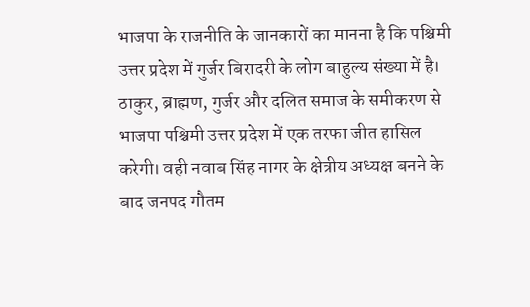भाजपा के राजनीति के जानकारों का मानना है कि पश्चिमी उत्तर प्रदेश में गुर्जर बिरादरी के लोग बाहुल्य संख्या में है। ठाकुर, ब्राह्मण, गुर्जर और दलित समाज के समीकरण से भाजपा पश्चिमी उत्तर प्रदेश में एक तरफा जीत हासिल करेगी। वही नवाब सिंह नागर के क्षेत्रीय अध्यक्ष बनने के बाद जनपद गौतम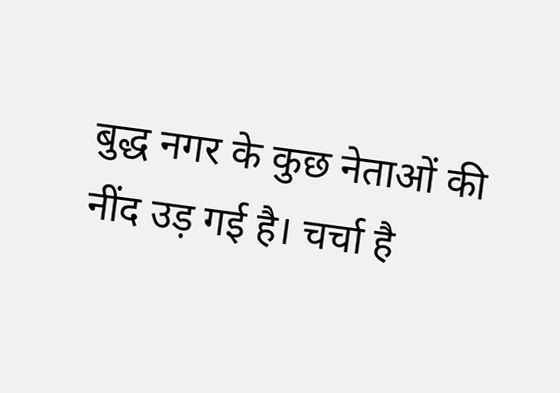बुद्ध नगर के कुछ नेताओं की नींद उड़ गई है। चर्चा है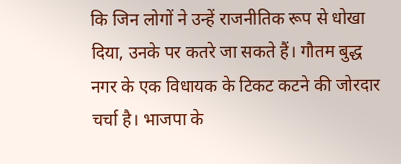कि जिन लोगों ने उन्हें राजनीतिक रूप से धोखा दिया, उनके पर कतरे जा सकते हैं। गौतम बुद्ध नगर के एक विधायक के टिकट कटने की जोरदार चर्चा है। भाजपा के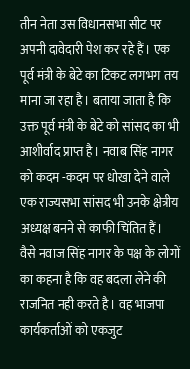तीन नेता उस विधानसभा सीट पर अपनी दावेदारी पेश कर रहे हैं। एक पूर्व मंत्री के बेटे का टिकट लगभग तय माना जा रहा है। बताया जाता है कि उक्त पूर्व मंत्री के बेटे को सांसद का भी आशीर्वाद प्राप्त है। नवाब सिंह नागर को कदम -कदम पर धोखा देने वाले एक राज्यसभा सांसद भी उनके क्षेत्रीय अध्यक्ष बनने से काफी चिंतित हैं। वैसे नवाज सिंह नागर के पक्ष के लोगों का कहना है कि वह बदला लेने की राजनित नही करते है। वह भाजपा कार्यकर्ताओं को एकजुट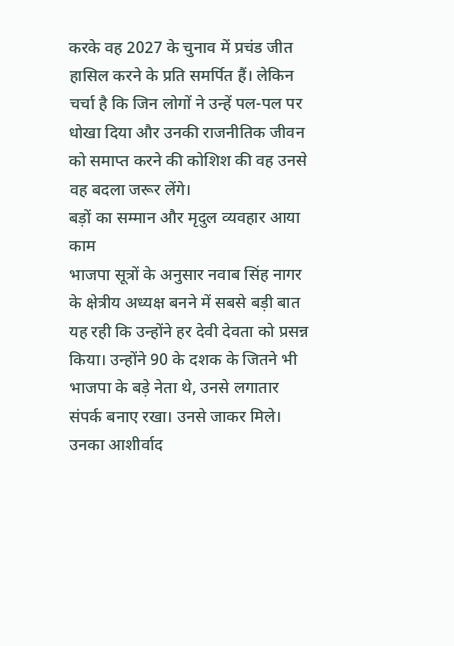करके वह 2027 के चुनाव में प्रचंड जीत हासिल करने के प्रति समर्पित हैं। लेकिन चर्चा है कि जिन लोगों ने उन्हें पल-पल पर धोखा दिया और उनकी राजनीतिक जीवन को समाप्त करने की कोशिश की वह उनसे वह बदला जरूर लेंगे।
बड़ों का सम्मान और मृदुल व्यवहार आया काम
भाजपा सूत्रों के अनुसार नवाब सिंह नागर के क्षेत्रीय अध्यक्ष बनने में सबसे बड़ी बात यह रही कि उन्होंने हर देवी देवता को प्रसन्न किया। उन्होंने 90 के दशक के जितने भी भाजपा के बड़े नेता थे, उनसे लगातार संपर्क बनाए रखा। उनसे जाकर मिले। उनका आशीर्वाद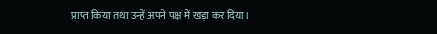प्राप्त किया तथा उन्हें अपने पक्ष में खड़ा कर दिया।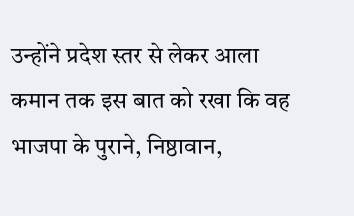उन्होंने प्रदेश स्तर से लेकर आला कमान तक इस बात को रखा कि वह भाजपा के पुराने, निष्ठावान,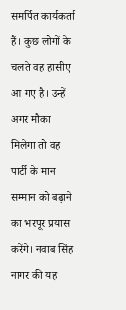समर्पित कार्यकर्ता हैं। कुछ लोगों के चलते वह हासीए आ गए है। उन्हें अगर मौका मिलेगा तो वह पार्टी के मान सम्मान को बढ़ाने का भरपूर प्रयास करेंगे। नवाब सिंह नागर की यह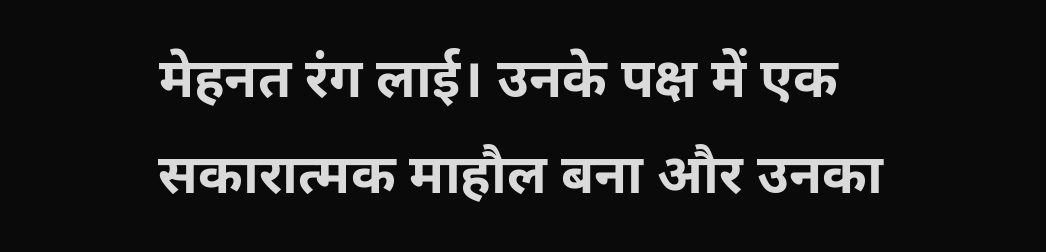मेहनत रंग लाई। उनके पक्ष में एक सकारात्मक माहौल बना और उनका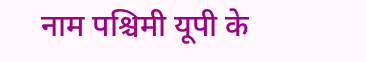नाम पश्चिमी यूपी के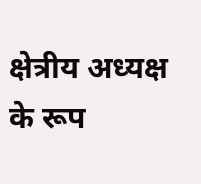क्षेत्रीय अध्यक्ष के रूप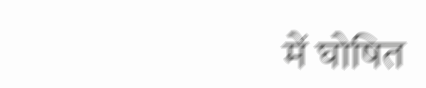में घोषित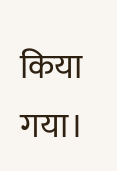किया गया।